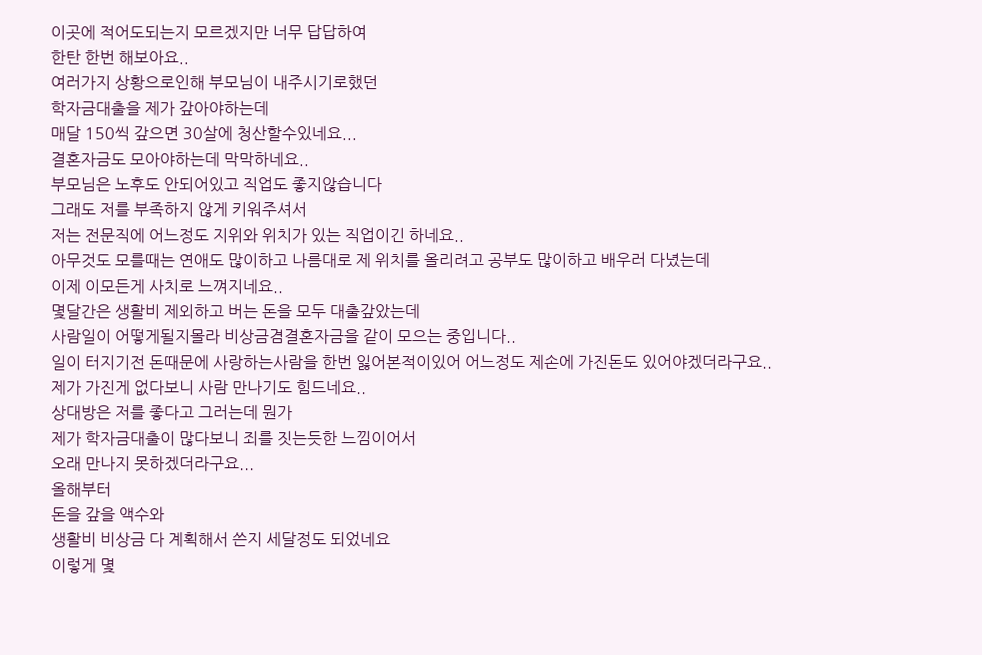이곳에 적어도되는지 모르겠지만 너무 답답하여
한탄 한번 해보아요..
여러가지 상황으로인해 부모님이 내주시기로했던
학자금대출을 제가 갚아야하는데
매달 150씩 갚으면 30살에 청산할수있네요...
결혼자금도 모아야하는데 막막하네요..
부모님은 노후도 안되어있고 직업도 좋지않습니다
그래도 저를 부족하지 않게 키워주셔서
저는 전문직에 어느정도 지위와 위치가 있는 직업이긴 하네요..
아무것도 모를때는 연애도 많이하고 나름대로 제 위치를 올리려고 공부도 많이하고 배우러 다녔는데
이제 이모든게 사치로 느껴지네요..
몇달간은 생활비 제외하고 버는 돈을 모두 대출갚았는데
사람일이 어떻게될지몰라 비상금겸결혼자금을 같이 모으는 중입니다..
일이 터지기전 돈때문에 사랑하는사람을 한번 잃어본적이있어 어느정도 제손에 가진돈도 있어야겠더라구요..
제가 가진게 없다보니 사람 만나기도 힘드네요..
상대방은 저를 좋다고 그러는데 뭔가
제가 학자금대출이 많다보니 죄를 짓는듯한 느낌이어서
오래 만나지 못하겠더라구요...
올해부터
돈을 갚을 액수와
생활비 비상금 다 계획해서 쓴지 세달정도 되었네요
이렇게 몇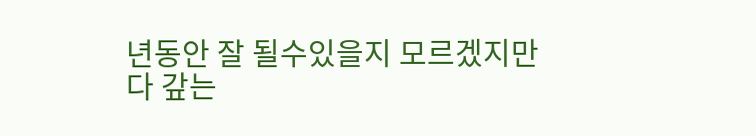년동안 잘 될수있을지 모르겠지만
다 갚는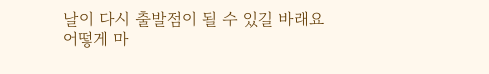날이 다시 출발점이 될 수 있길 바래요
어떻게 마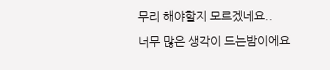무리 해야할지 모르겠네요..
너무 많은 생각이 드는밤이에요